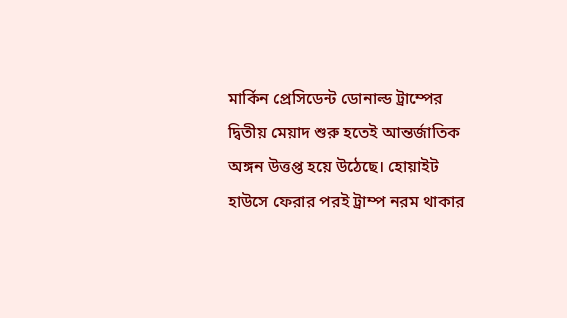মার্কিন প্রেসিডেন্ট ডোনাল্ড ট্রাম্পের দ্বিতীয় মেয়াদ শুরু হতেই আন্তর্জাতিক অঙ্গন উত্তপ্ত হয়ে উঠেছে। হোয়াইট হাউসে ফেরার পরই ট্রাম্প নরম থাকার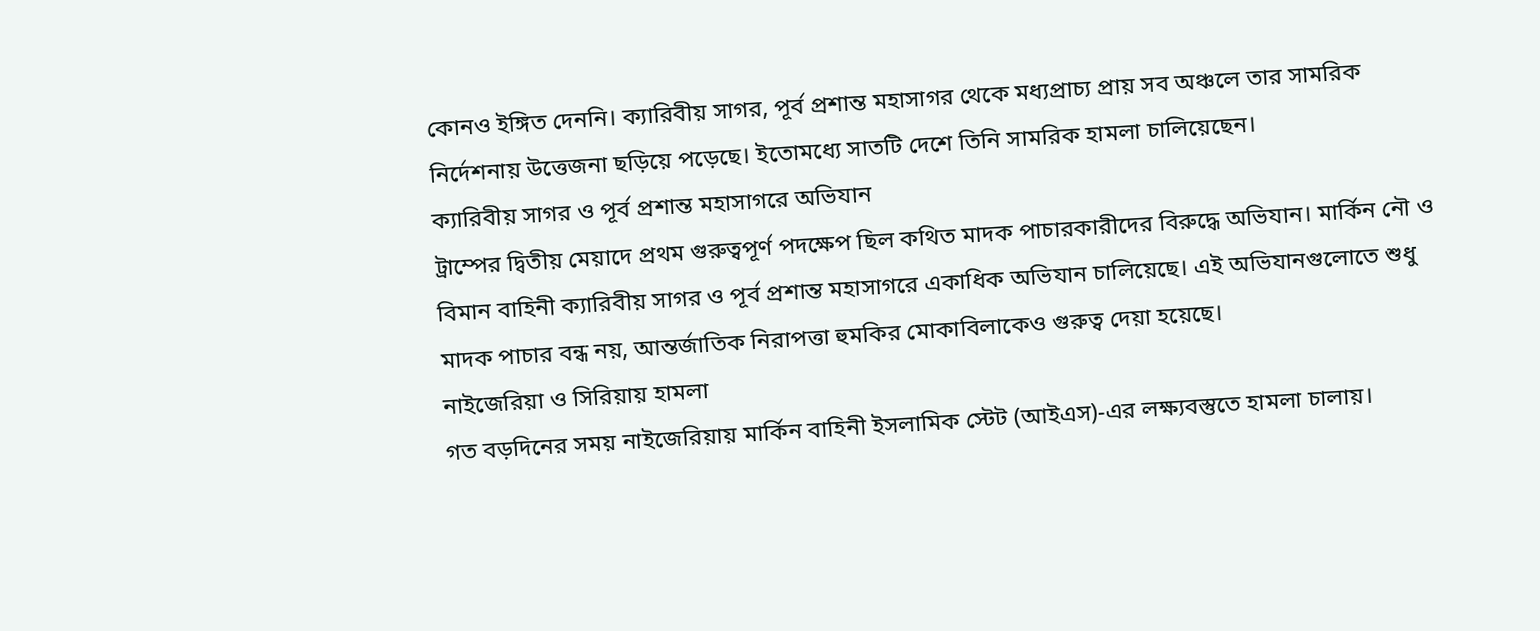কোনও ইঙ্গিত দেননি। ক্যারিবীয় সাগর, পূর্ব প্রশান্ত মহাসাগর থেকে মধ্যপ্রাচ্য প্রায় সব অঞ্চলে তার সামরিক নির্দেশনায় উত্তেজনা ছড়িয়ে পড়েছে। ইতোমধ্যে সাতটি দেশে তিনি সামরিক হামলা চালিয়েছেন।
ক্যারিবীয় সাগর ও পূর্ব প্রশান্ত মহাসাগরে অভিযান
ট্রাম্পের দ্বিতীয় মেয়াদে প্রথম গুরুত্বপূর্ণ পদক্ষেপ ছিল কথিত মাদক পাচারকারীদের বিরুদ্ধে অভিযান। মার্কিন নৌ ও বিমান বাহিনী ক্যারিবীয় সাগর ও পূর্ব প্রশান্ত মহাসাগরে একাধিক অভিযান চালিয়েছে। এই অভিযানগুলোতে শুধু মাদক পাচার বন্ধ নয়, আন্তর্জাতিক নিরাপত্তা হুমকির মোকাবিলাকেও গুরুত্ব দেয়া হয়েছে।
নাইজেরিয়া ও সিরিয়ায় হামলা
গত বড়দিনের সময় নাইজেরিয়ায় মার্কিন বাহিনী ইসলামিক স্টেট (আইএস)-এর লক্ষ্যবস্তুতে হামলা চালায়।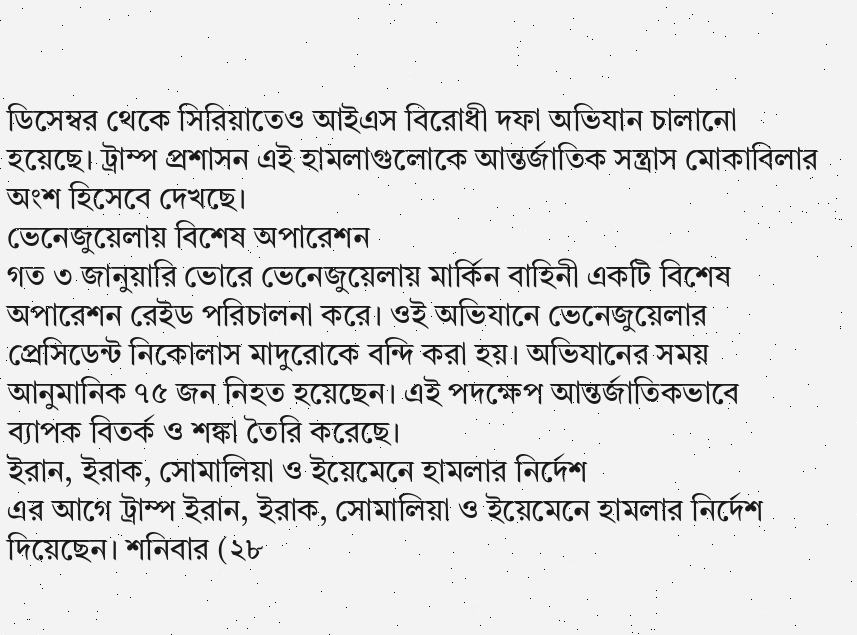ডিসেম্বর থেকে সিরিয়াতেও আইএস বিরোধী দফা অভিযান চালানো হয়েছে। ট্রাম্প প্রশাসন এই হামলাগুলোকে আন্তর্জাতিক সন্ত্রাস মোকাবিলার অংশ হিসেবে দেখছে।
ভেনেজুয়েলায় বিশেষ অপারেশন
গত ৩ জানুয়ারি ভোরে ভেনেজুয়েলায় মার্কিন বাহিনী একটি বিশেষ অপারেশন রেইড পরিচালনা করে। ওই অভিযানে ভেনেজুয়েলার প্রেসিডেন্ট নিকোলাস মাদুরোকে বন্দি করা হয়। অভিযানের সময় আনুমানিক ৭৫ জন নিহত হয়েছেন। এই পদক্ষেপ আন্তর্জাতিকভাবে ব্যাপক বিতর্ক ও শঙ্কা তৈরি করেছে।
ইরান, ইরাক, সোমালিয়া ও ইয়েমেনে হামলার নির্দেশ
এর আগে ট্রাম্প ইরান, ইরাক, সোমালিয়া ও ইয়েমেনে হামলার নির্দেশ দিয়েছেন। শনিবার (২৮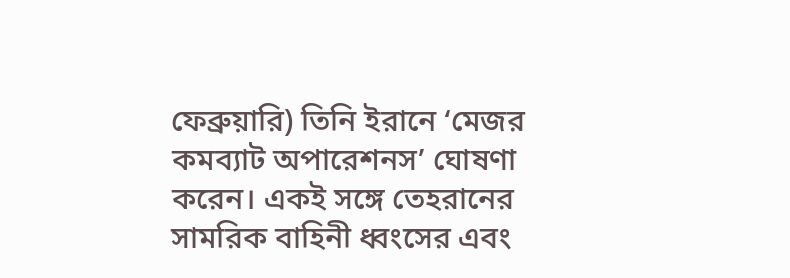ফেব্রুয়ারি) তিনি ইরানে ‘মেজর কমব্যাট অপারেশনস’ ঘোষণা করেন। একই সঙ্গে তেহরানের সামরিক বাহিনী ধ্বংসের এবং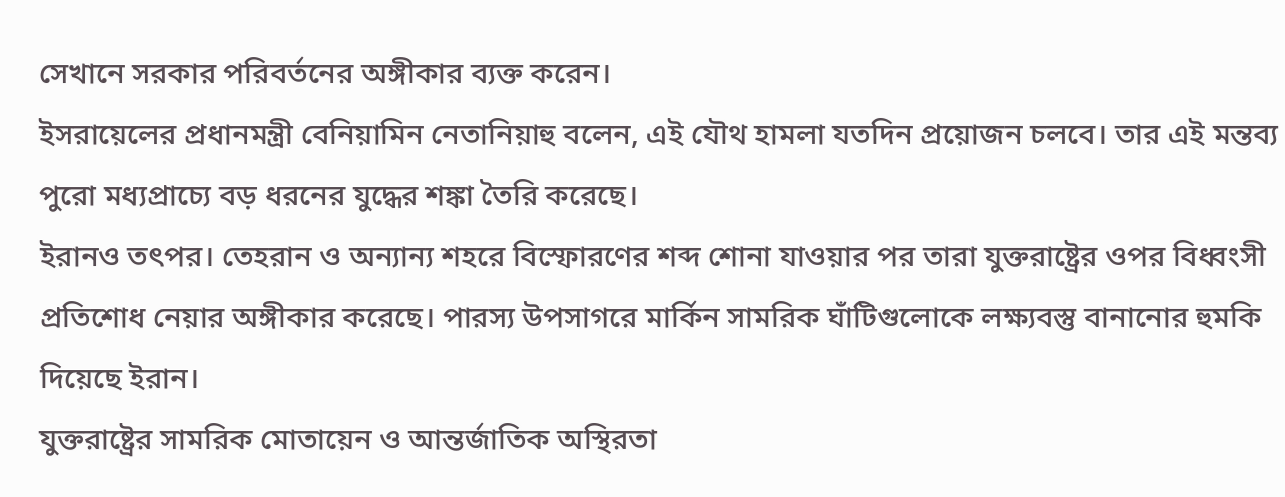সেখানে সরকার পরিবর্তনের অঙ্গীকার ব্যক্ত করেন।
ইসরায়েলের প্রধানমন্ত্রী বেনিয়ামিন নেতানিয়াহু বলেন, এই যৌথ হামলা যতদিন প্রয়োজন চলবে। তার এই মন্তব্য পুরো মধ্যপ্রাচ্যে বড় ধরনের যুদ্ধের শঙ্কা তৈরি করেছে।
ইরানও তৎপর। তেহরান ও অন্যান্য শহরে বিস্ফোরণের শব্দ শোনা যাওয়ার পর তারা যুক্তরাষ্ট্রের ওপর বিধ্বংসী প্রতিশোধ নেয়ার অঙ্গীকার করেছে। পারস্য উপসাগরে মার্কিন সামরিক ঘাঁটিগুলোকে লক্ষ্যবস্তু বানানোর হুমকি দিয়েছে ইরান।
যুক্তরাষ্ট্রের সামরিক মোতায়েন ও আন্তর্জাতিক অস্থিরতা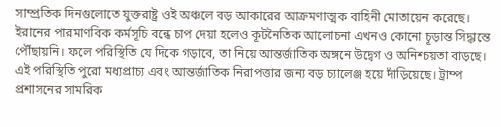সাম্প্রতিক দিনগুলোতে যুক্তরাষ্ট্র ওই অঞ্চলে বড় আকারের আক্রমণাত্মক বাহিনী মোতায়েন করেছে। ইরানের পারমাণবিক কর্মসূচি বন্ধে চাপ দেয়া হলেও কূটনৈতিক আলোচনা এখনও কোনো চূড়ান্ত সিদ্ধান্তে পৌঁছায়নি। ফলে পরিস্থিতি যে দিকে গড়াবে, তা নিয়ে আন্তর্জাতিক অঙ্গনে উদ্বেগ ও অনিশ্চয়তা বাড়ছে।
এই পরিস্থিতি পুরো মধ্যপ্রাচ্য এবং আন্তর্জাতিক নিরাপত্তার জন্য বড় চ্যালেঞ্জ হয়ে দাঁড়িয়েছে। ট্রাম্প প্রশাসনের সামরিক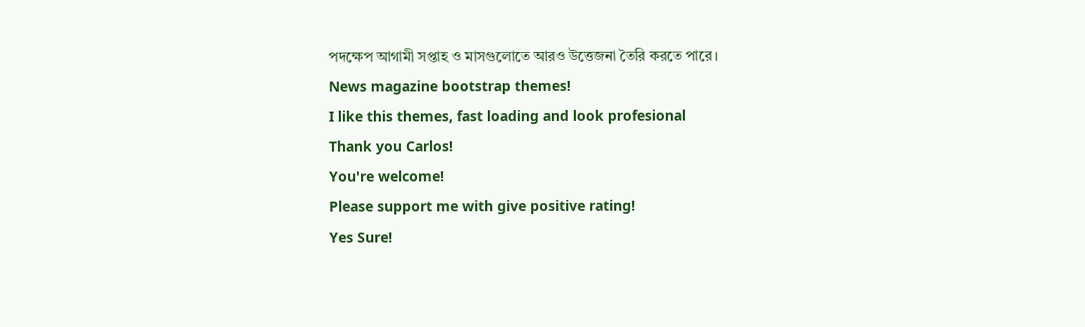পদক্ষেপ আগামী সপ্তাহ ও মাসগুলোতে আরও উত্তেজনা তৈরি করতে পারে।
News magazine bootstrap themes!
I like this themes, fast loading and look profesional
Thank you Carlos!
You're welcome!
Please support me with give positive rating!
Yes Sure!